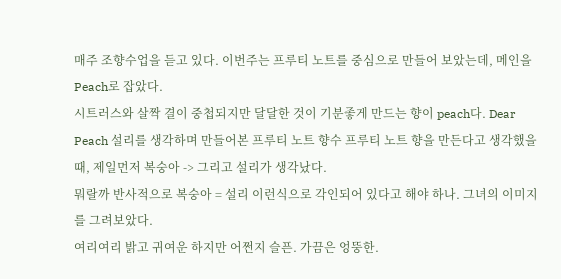매주 조향수업을 듣고 있다. 이번주는 프루티 노트를 중심으로 만들어 보았는데, 메인을 Peach로 잡았다.
시트러스와 살짝 결이 중첩되지만 달달한 것이 기분좋게 만드는 향이 peach다. Dear Peach 설리를 생각하며 만들어본 프루티 노트 향수 프루티 노트 향을 만든다고 생각했을때, 제일먼저 복숭아 -> 그리고 설리가 생각났다.
뭐랄까 반사적으로 복숭아 = 설리 이런식으로 각인되어 있다고 해야 하나. 그녀의 이미지를 그려보았다.
여리여리 밝고 귀여운 하지만 어쩐지 슬픈. 가끔은 엉뚱한.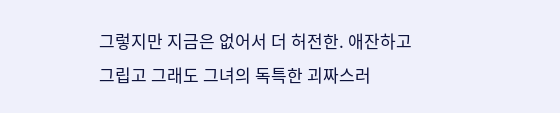그렇지만 지금은 없어서 더 허전한. 애잔하고 그립고 그래도 그녀의 독특한 괴짜스러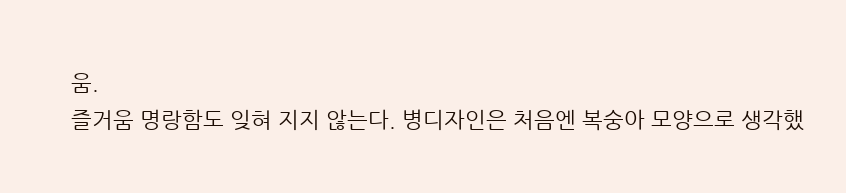움.
즐거움 명랑함도 잊혀 지지 않는다. 병디자인은 처음엔 복숭아 모양으로 생각했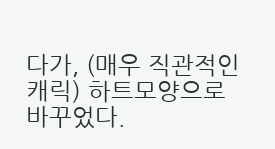다가, (매우 직관적인 캐릭) 하트모양으로 바꾸었다.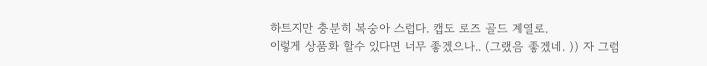하트지만 충분히 복숭아 스럽다. 캡도 로즈 골드 계열로.
이렇게 상품화 할수 있다면 너무 좋겠으나.. (그랬음 좋겠네. )) 자 그럼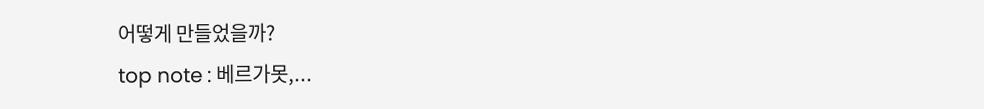어떻게 만들었을까?
top note : 베르가못,...